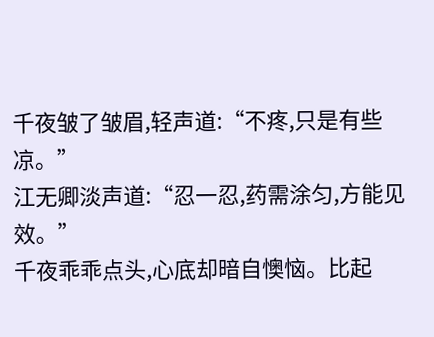千夜皱了皱眉,轻声道:“不疼,只是有些凉。”
江无卿淡声道:“忍一忍,药需涂匀,方能见效。”
千夜乖乖点头,心底却暗自懊恼。比起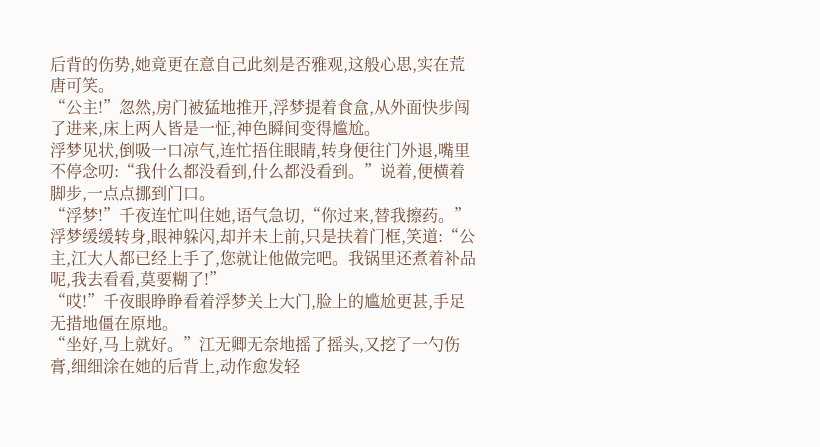后背的伤势,她竟更在意自己此刻是否雅观,这般心思,实在荒唐可笑。
“公主!”忽然,房门被猛地推开,浮梦提着食盒,从外面快步闯了进来,床上两人皆是一怔,神色瞬间变得尴尬。
浮梦见状,倒吸一口凉气,连忙捂住眼睛,转身便往门外退,嘴里不停念叨:“我什么都没看到,什么都没看到。”说着,便横着脚步,一点点挪到门口。
“浮梦!”千夜连忙叫住她,语气急切,“你过来,替我擦药。”
浮梦缓缓转身,眼神躲闪,却并未上前,只是扶着门框,笑道:“公主,江大人都已经上手了,您就让他做完吧。我锅里还煮着补品呢,我去看看,莫要糊了!”
“哎!”千夜眼睁睁看着浮梦关上大门,脸上的尴尬更甚,手足无措地僵在原地。
“坐好,马上就好。”江无卿无奈地摇了摇头,又挖了一勺伤膏,细细涂在她的后背上,动作愈发轻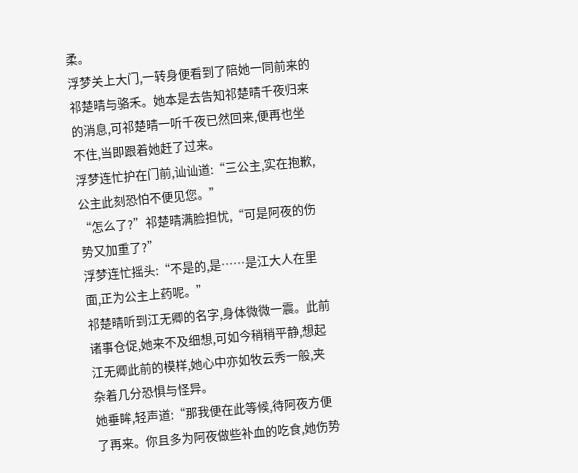柔。
浮梦关上大门,一转身便看到了陪她一同前来的祁楚晴与骆禾。她本是去告知祁楚晴千夜归来的消息,可祁楚晴一听千夜已然回来,便再也坐不住,当即跟着她赶了过来。
浮梦连忙护在门前,讪讪道:“三公主,实在抱歉,公主此刻恐怕不便见您。”
“怎么了?”祁楚晴满脸担忧,“可是阿夜的伤势又加重了?”
浮梦连忙摇头:“不是的,是……是江大人在里面,正为公主上药呢。”
祁楚晴听到江无卿的名字,身体微微一震。此前诸事仓促,她来不及细想,可如今稍稍平静,想起江无卿此前的模样,她心中亦如牧云秀一般,夹杂着几分恐惧与怪异。
她垂眸,轻声道:“那我便在此等候,待阿夜方便了再来。你且多为阿夜做些补血的吃食,她伤势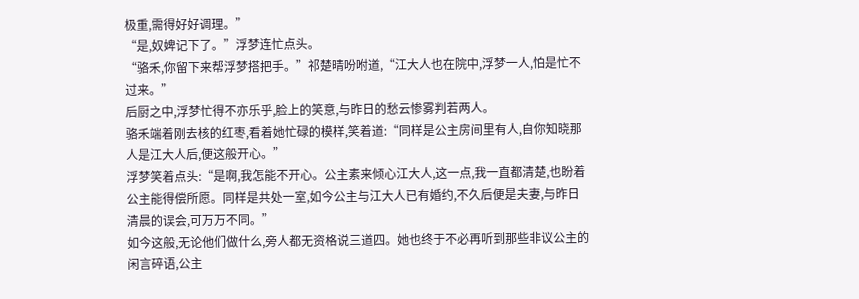极重,需得好好调理。”
“是,奴婢记下了。”浮梦连忙点头。
“骆禾,你留下来帮浮梦搭把手。”祁楚晴吩咐道,“江大人也在院中,浮梦一人,怕是忙不过来。”
后厨之中,浮梦忙得不亦乐乎,脸上的笑意,与昨日的愁云惨雾判若两人。
骆禾端着刚去核的红枣,看着她忙碌的模样,笑着道:“同样是公主房间里有人,自你知晓那人是江大人后,便这般开心。”
浮梦笑着点头:“是啊,我怎能不开心。公主素来倾心江大人,这一点,我一直都清楚,也盼着公主能得偿所愿。同样是共处一室,如今公主与江大人已有婚约,不久后便是夫妻,与昨日清晨的误会,可万万不同。”
如今这般,无论他们做什么,旁人都无资格说三道四。她也终于不必再听到那些非议公主的闲言碎语,公主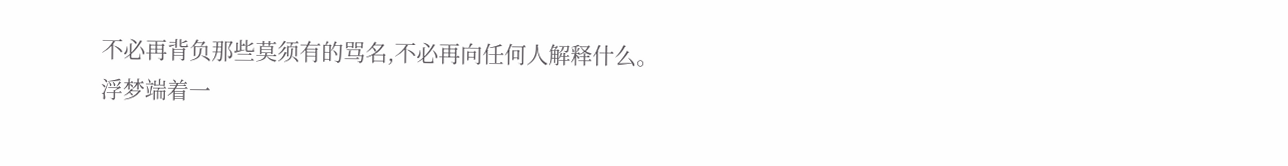不必再背负那些莫须有的骂名,不必再向任何人解释什么。
浮梦端着一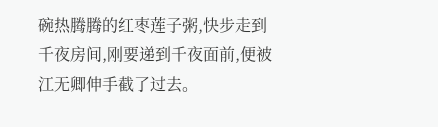碗热腾腾的红枣莲子粥,快步走到千夜房间,刚要递到千夜面前,便被江无卿伸手截了过去。